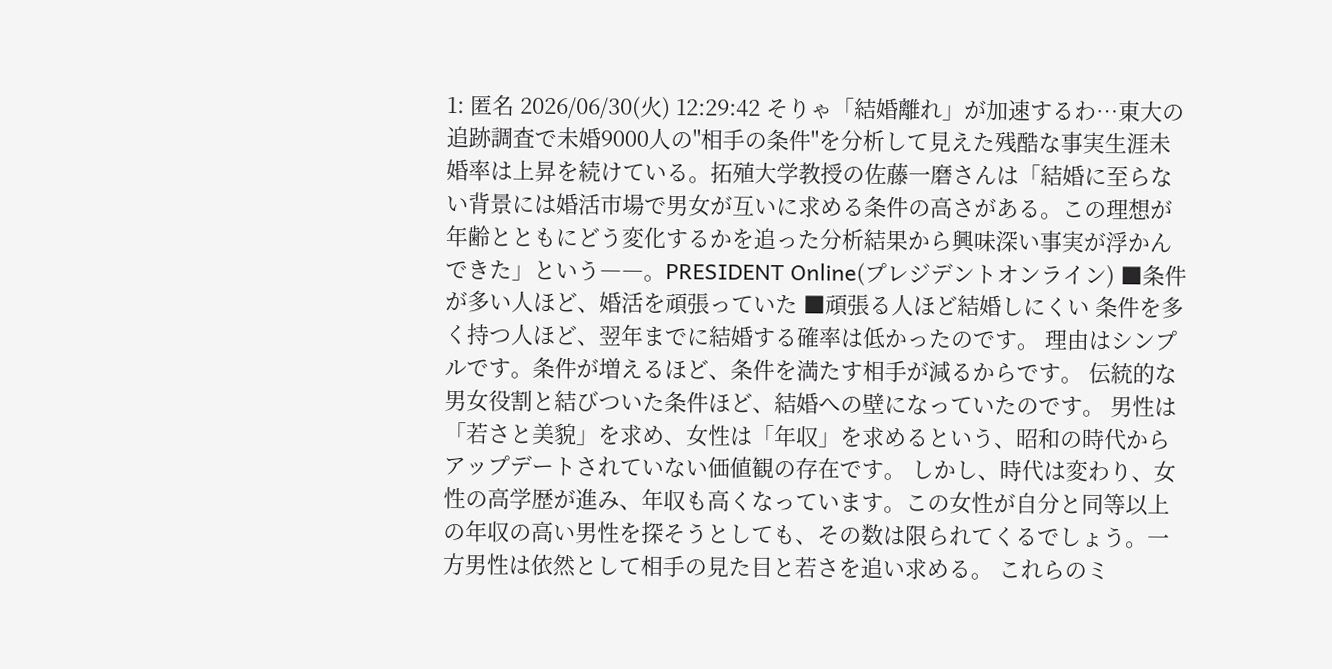1: 匿名 2026/06/30(火) 12:29:42 そりゃ「結婚離れ」が加速するわ…東大の追跡調査で未婚9000人の"相手の条件"を分析して見えた残酷な事実生涯未婚率は上昇を続けている。拓殖大学教授の佐藤一磨さんは「結婚に至らない背景には婚活市場で男女が互いに求める条件の高さがある。この理想が年齢とともにどう変化するかを追った分析結果から興味深い事実が浮かんできた」という――。PRESIDENT Online(プレジデントオンライン) ■条件が多い人ほど、婚活を頑張っていた ■頑張る人ほど結婚しにくい 条件を多く持つ人ほど、翌年までに結婚する確率は低かったのです。 理由はシンプルです。条件が増えるほど、条件を満たす相手が減るからです。 伝統的な男女役割と結びついた条件ほど、結婚への壁になっていたのです。 男性は「若さと美貌」を求め、女性は「年収」を求めるという、昭和の時代からアップデートされていない価値観の存在です。 しかし、時代は変わり、女性の高学歴が進み、年収も高くなっています。この女性が自分と同等以上の年収の高い男性を探そうとしても、その数は限られてくるでしょう。一方男性は依然として相手の見た目と若さを追い求める。 これらのミ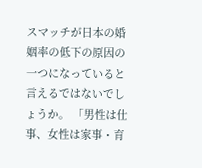スマッチが日本の婚姻率の低下の原因の一つになっていると言えるではないでしょうか。 「男性は仕事、女性は家事・育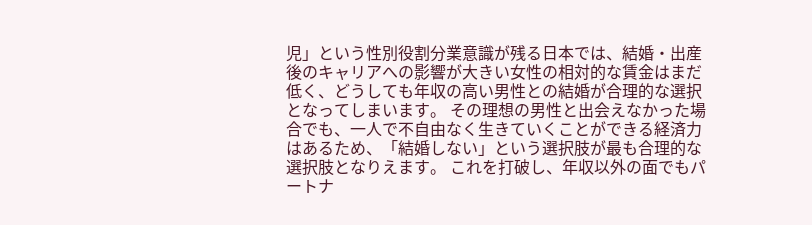児」という性別役割分業意識が残る日本では、結婚・出産後のキャリアへの影響が大きい女性の相対的な賃金はまだ低く、どうしても年収の高い男性との結婚が合理的な選択となってしまいます。 その理想の男性と出会えなかった場合でも、一人で不自由なく生きていくことができる経済力はあるため、「結婚しない」という選択肢が最も合理的な選択肢となりえます。 これを打破し、年収以外の面でもパートナ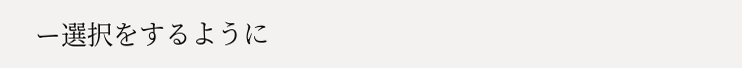ー選択をするように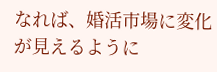なれば、婚活市場に変化が見えるように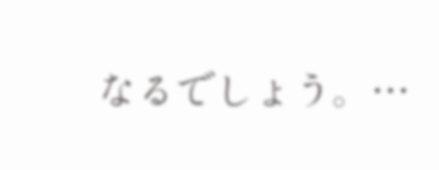なるでしょう。…